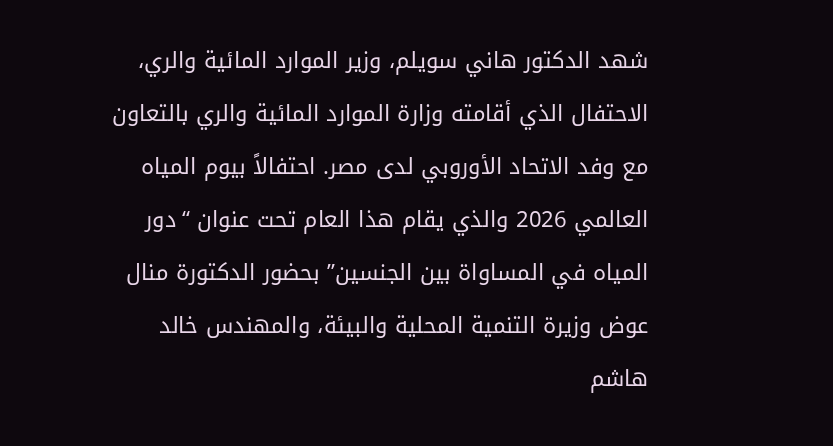شهد الدكتور هاني سويلم، وزير الموارد المائية والري، الاحتفال الذي أقامته وزارة الموارد المائية والري بالتعاون مع وفد الاتحاد الأوروبي لدى مصر. احتفالاً بيوم المياه العالمي 2026 والذي يقام هذا العام تحت عنوان “دور المياه في المساواة بين الجنسين” بحضور الدكتورة منال عوض وزيرة التنمية المحلية والبيئة، والمهندس خالد هاشم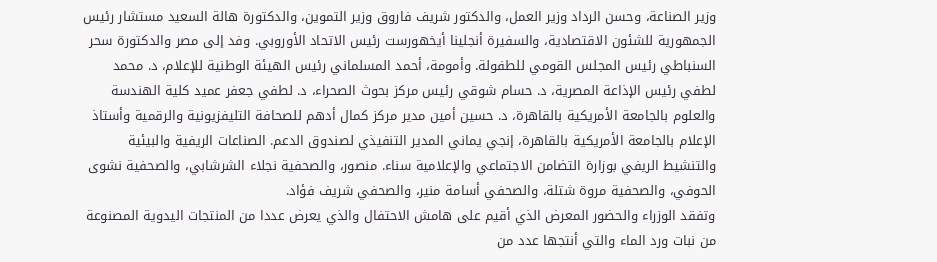وزير الصناعة، وحسن الرداد وزير العمل، والدكتور شريف فاروق وزير التموين، والدكتورة هالة السعيد مستشار رئيس الجمهورية للشئون الاقتصادية، والسفيرة أنجلينا أيخهورست رئيس الاتحاد الأوروبي. وفد إلى مصر والدكتورة سحر السنباطي رئيس المجلس القومي للطفولة. وأمومة، أحمد المسلماني رئيس الهيئة الوطنية للإعلام، د. محمد لطفي رئيس الإذاعة المصرية، د. حسام شوقي رئيس مركز بحوث الصحراء، د. لطفي جعفر عميد كلية الهندسة والعلوم بالجامعة الأمريكية بالقاهرة، د. حسين أمين مدير مركز كمال أدهم للصحافة التليفزيونية والرقمية وأستاذ الإعلام بالجامعة الأمريكية بالقاهرة، إنجي يماني المدير التنفيذي لصندوق الدعم. الصناعات الريفية والبيئية والتنشيط الريفي بوزارة التضامن الاجتماعي والإعلامية سناء. منصور، والصحفية نجلاء الشرشابي، والصحفية نشوى الحوفي، والصحفية مروة شتلة، والصحفي أسامة منير، والصحفي شريف فؤاد.
وتفقد الوزراء والحضور المعرض الذي أقيم على هامش الاحتفال والذي يعرض عددا من المنتجات اليدوية المصنوعة من نبات ورد الماء والتي أنتجها عدد من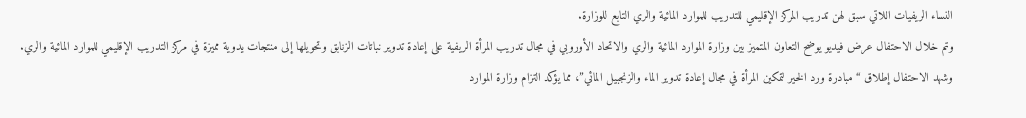النساء الريفيات اللاتي سبق لهن تدريب المركز الإقليمي للتدريب للموارد المائية والري التابع للوزارة.
وتم خلال الاحتفال عرض فيديو يوضح التعاون المتميز بين وزارة الموارد المائية والري والاتحاد الأوروبي في مجال تدريب المرأة الريفية على إعادة تدوير نباتات الزنابق وتحويلها إلى منتجات يدوية مميزة في مركز التدريب الإقليمي للموارد المائية والري.
وشهد الاحتفال إطلاق “مبادرة ورد الخير لتمكين المرأة في مجال إعادة تدوير الماء والزنجبيل المائي”، مما يؤكد التزام وزارة الموارد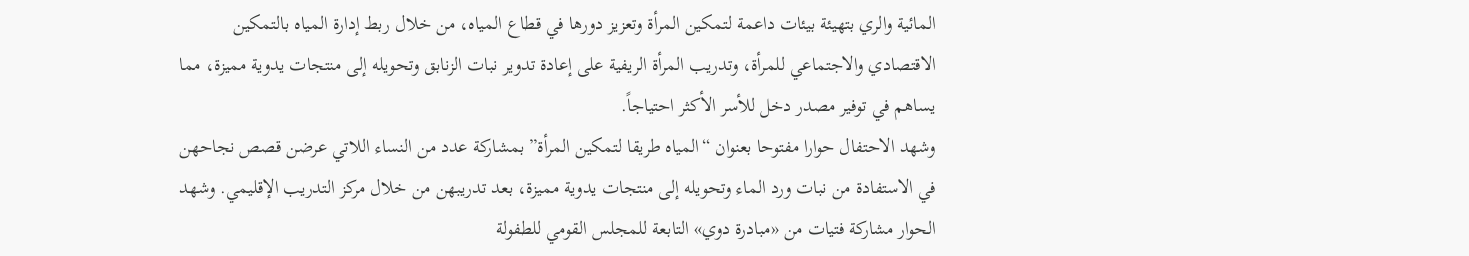المائية والري بتهيئة بيئات داعمة لتمكين المرأة وتعزيز دورها في قطاع المياه، من خلال ربط إدارة المياه بالتمكين الاقتصادي والاجتماعي للمرأة، وتدريب المرأة الريفية على إعادة تدوير نبات الزنابق وتحويله إلى منتجات يدوية مميزة، مما يساهم في توفير مصدر دخل للأسر الأكثر احتياجاً.
وشهد الاحتفال حوارا مفتوحا بعنوان “المياه طريقا لتمكين المرأة” بمشاركة عدد من النساء اللاتي عرضن قصص نجاحهن في الاستفادة من نبات ورد الماء وتحويله إلى منتجات يدوية مميزة، بعد تدريبهن من خلال مركز التدريب الإقليمي. وشهد الحوار مشاركة فتيات من «مبادرة دوي» التابعة للمجلس القومي للطفولة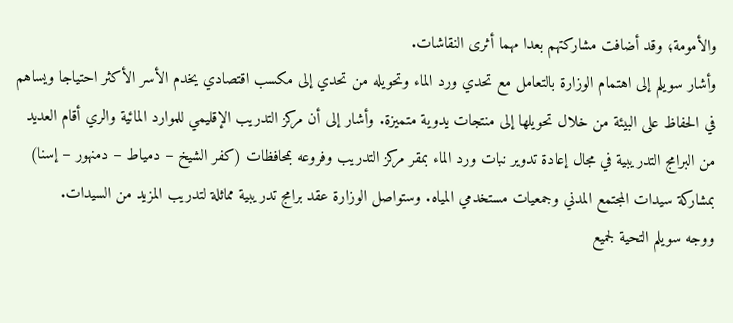والأمومة؛ وقد أضافت مشاركتهم بعدا مهما أثرى النقاشات.
وأشار سويلم إلى اهتمام الوزارة بالتعامل مع تحدي ورد الماء وتحويله من تحدي إلى مكسب اقتصادي يخدم الأسر الأكثر احتياجا ويساهم في الحفاظ على البيئة من خلال تحويلها إلى منتجات يدوية متميزة. وأشار إلى أن مركز التدريب الإقليمي للموارد المائية والري أقام العديد من البرامج التدريبية في مجال إعادة تدوير نبات ورد الماء بمقر مركز التدريب وفروعه بمحافظات (كفر الشيخ – دمياط – دمنهور – إسنا) بمشاركة سيدات المجتمع المدني وجمعيات مستخدمي المياه. وستواصل الوزارة عقد برامج تدريبية مماثلة لتدريب المزيد من السيدات.
ووجه سويلم التحية لجميع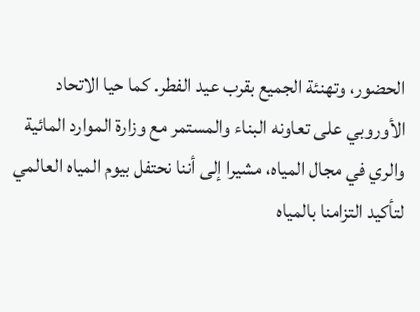الحضور، وتهنئة الجميع بقرب عيد الفطر. كما حيا الاتحاد الأوروبي على تعاونه البناء والمستمر مع وزارة الموارد المائية والري في مجال المياه، مشيرا إلى أننا نحتفل بيوم المياه العالمي لتأكيد التزامنا بالمياه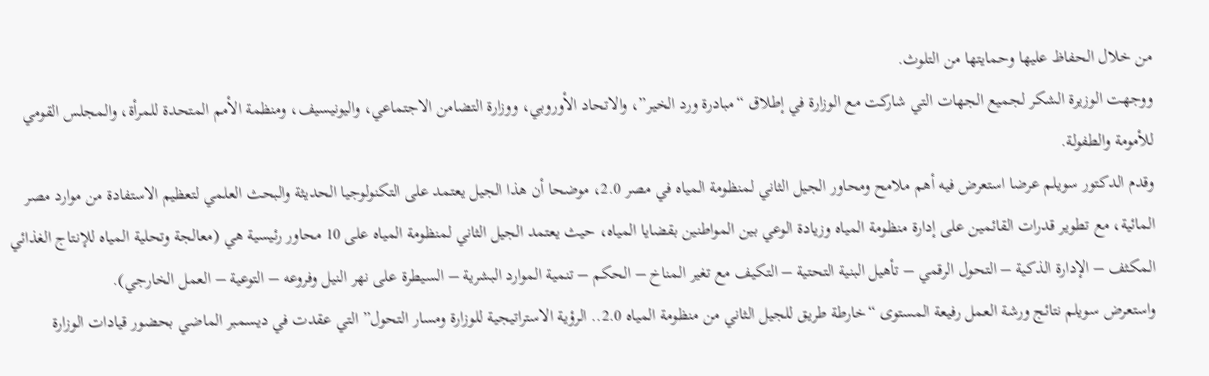من خلال الحفاظ عليها وحمايتها من التلوث.
ووجهت الوزيرة الشكر لجميع الجهات التي شاركت مع الوزارة في إطلاق “مبادرة ورد الخير”، والاتحاد الأوروبي، ووزارة التضامن الاجتماعي، واليونيسيف، ومنظمة الأمم المتحدة للمرأة، والمجلس القومي للأمومة والطفولة.
وقدم الدكتور سويلم عرضا استعرض فيه أهم ملامح ومحاور الجيل الثاني لمنظومة المياه في مصر 2.0، موضحا أن هذا الجيل يعتمد على التكنولوجيا الحديثة والبحث العلمي لتعظيم الاستفادة من موارد مصر المائية، مع تطوير قدرات القائمين على إدارة منظومة المياه وزيادة الوعي بين المواطنين بقضايا المياه، حيث يعتمد الجيل الثاني لمنظومة المياه على 10 محاور رئيسية هي (معالجة وتحلية المياه للإنتاج الغذائي المكثف – الإدارة الذكية – التحول الرقمي – تأهيل البنية التحتية – التكيف مع تغير المناخ – الحكم – تنمية الموارد البشرية – السيطرة على نهر النيل وفروعه – التوعية – العمل الخارجي).
واستعرض سويلم نتائج ورشة العمل رفيعة المستوى “خارطة طريق للجيل الثاني من منظومة المياه 2.0.. الرؤية الاستراتيجية للوزارة ومسار التحول” التي عقدت في ديسمبر الماضي بحضور قيادات الوزارة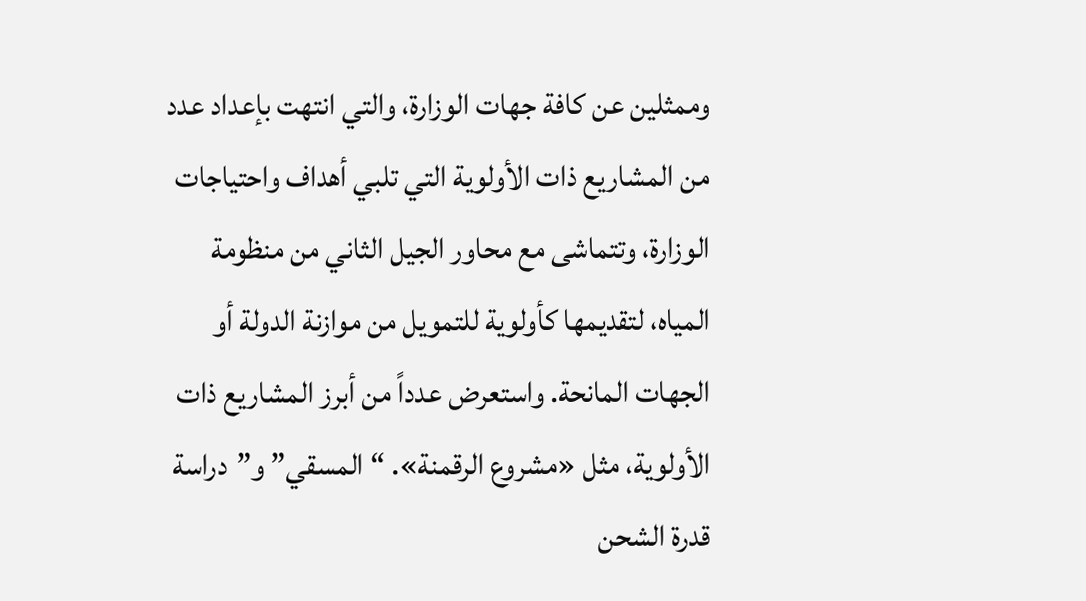وممثلين عن كافة جهات الوزارة، والتي انتهت بإعداد عدد من المشاريع ذات الأولوية التي تلبي أهداف واحتياجات الوزارة، وتتماشى مع محاور الجيل الثاني من منظومة المياه، لتقديمها كأولوية للتمويل من موازنة الدولة أو الجهات المانحة. واستعرض عدداً من أبرز المشاريع ذات الأولوية، مثل «مشروع الرقمنة». “المسقي” و”دراسة قدرة الشحن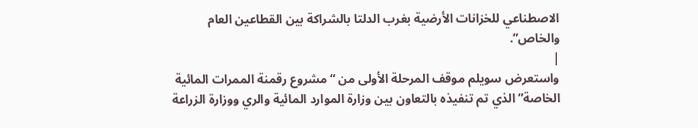الاصطناعي للخزانات الأرضية بغرب الدلتا بالشراكة بين القطاعين العام والخاص”.
|
واستعرض سويلم موقف المرحلة الأولى من “مشروع رقمنة الممرات المائية الخاصة” الذي تم تنفيذه بالتعاون بين وزارة الموارد المائية والري ووزارة الزراعة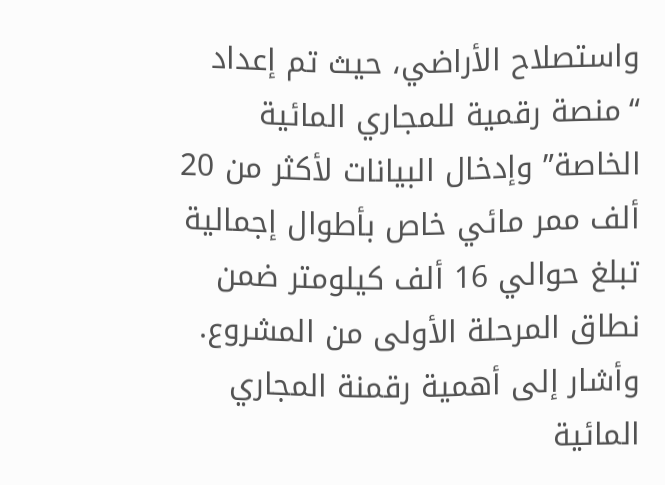واستصلاح الأراضي، حيث تم إعداد “منصة رقمية للمجاري المائية الخاصة” وإدخال البيانات لأكثر من 20 ألف ممر مائي خاص بأطوال إجمالية تبلغ حوالي 16 ألف كيلومتر ضمن نطاق المرحلة الأولى من المشروع. وأشار إلى أهمية رقمنة المجاري المائية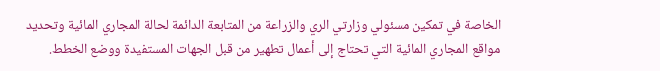الخاصة في تمكين مسئولي وزارتي الري والزراعة من المتابعة الدائمة لحالة المجاري المائية وتحديد مواقع المجاري المائية التي تحتاج إلى أعمال تطهير من قبل الجهات المستفيدة ووضع الخطط.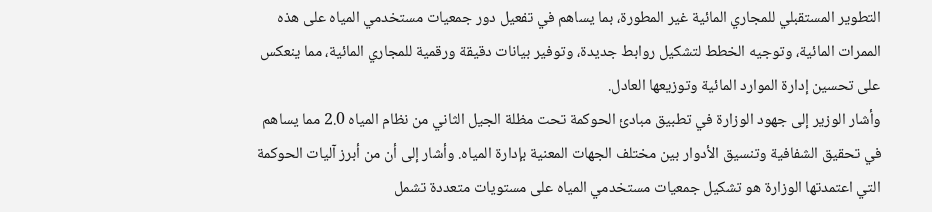التطوير المستقبلي للمجاري المائية غير المطورة، بما يساهم في تفعيل دور جمعيات مستخدمي المياه على هذه الممرات المائية، وتوجيه الخطط لتشكيل روابط جديدة، وتوفير بيانات دقيقة ورقمية للمجاري المائية، مما ينعكس على تحسين إدارة الموارد المائية وتوزيعها العادل.
وأشار الوزير إلى جهود الوزارة في تطبيق مبادئ الحوكمة تحت مظلة الجيل الثاني من نظام المياه 2.0 مما يساهم في تحقيق الشفافية وتنسيق الأدوار بين مختلف الجهات المعنية بإدارة المياه. وأشار إلى أن من أبرز آليات الحوكمة التي اعتمدتها الوزارة هو تشكيل جمعيات مستخدمي المياه على مستويات متعددة تشمل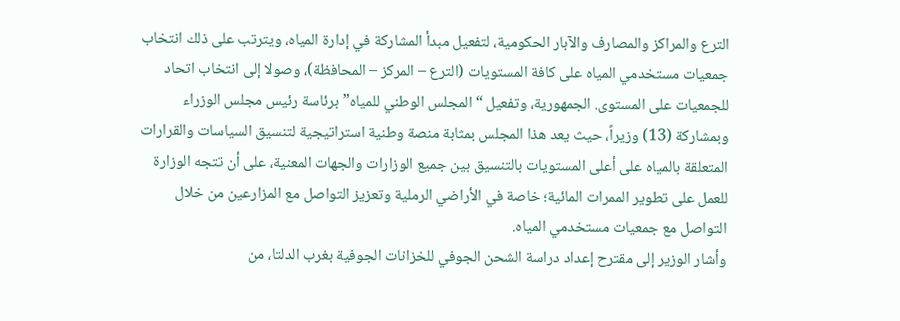الترع والمراكز والمصارف والآبار الحكومية، لتفعيل مبدأ المشاركة في إدارة المياه، ويترتب على ذلك انتخاب جمعيات مستخدمي المياه على كافة المستويات (الترع – المركز – المحافظة)، وصولا إلى انتخاب اتحاد للجمعيات على المستوى. الجمهورية، وتفعيل “المجلس الوطني للمياه” برئاسة رئيس مجلس الوزراء وبمشاركة (13) وزيراً، حيث يعد هذا المجلس بمثابة منصة وطنية استراتيجية لتنسيق السياسات والقرارات المتعلقة بالمياه على أعلى المستويات بالتنسيق بين جميع الوزارات والجهات المعنية، على أن تتجه الوزارة للعمل على تطوير الممرات المائية؛ خاصة في الأراضي الرملية وتعزيز التواصل مع المزارعين من خلال التواصل مع جمعيات مستخدمي المياه.
وأشار الوزير إلى مقترح إعداد دراسة الشحن الجوفي للخزانات الجوفية بغرب الدلتا، من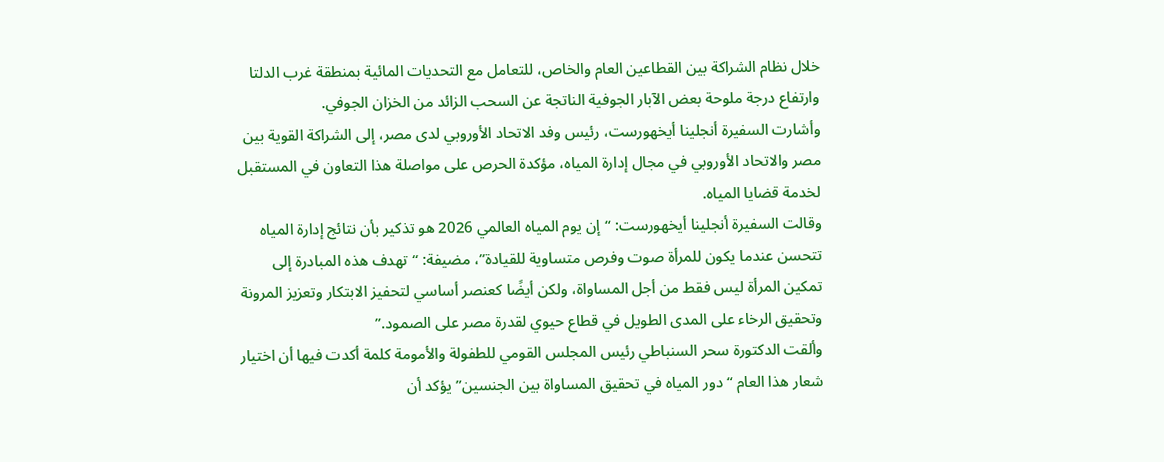خلال نظام الشراكة بين القطاعين العام والخاص، للتعامل مع التحديات المائية بمنطقة غرب الدلتا وارتفاع درجة ملوحة بعض الآبار الجوفية الناتجة عن السحب الزائد من الخزان الجوفي.
وأشارت السفيرة أنجلينا أيخهورست، رئيس وفد الاتحاد الأوروبي لدى مصر، إلى الشراكة القوية بين مصر والاتحاد الأوروبي في مجال إدارة المياه، مؤكدة الحرص على مواصلة هذا التعاون في المستقبل لخدمة قضايا المياه.
وقالت السفيرة أنجلينا أيخهورست: “إن يوم المياه العالمي 2026 هو تذكير بأن نتائج إدارة المياه تتحسن عندما يكون للمرأة صوت وفرص متساوية للقيادة”، مضيفة: “تهدف هذه المبادرة إلى تمكين المرأة ليس فقط من أجل المساواة، ولكن أيضًا كعنصر أساسي لتحفيز الابتكار وتعزيز المرونة وتحقيق الرخاء على المدى الطويل في قطاع حيوي لقدرة مصر على الصمود.”
وألقت الدكتورة سحر السنباطي رئيس المجلس القومي للطفولة والأمومة كلمة أكدت فيها أن اختيار شعار هذا العام “دور المياه في تحقيق المساواة بين الجنسين” يؤكد أن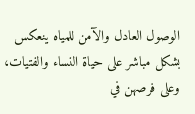الوصول العادل والآمن للمياه ينعكس بشكل مباشر على حياة النساء والفتيات، وعلى فرصهن في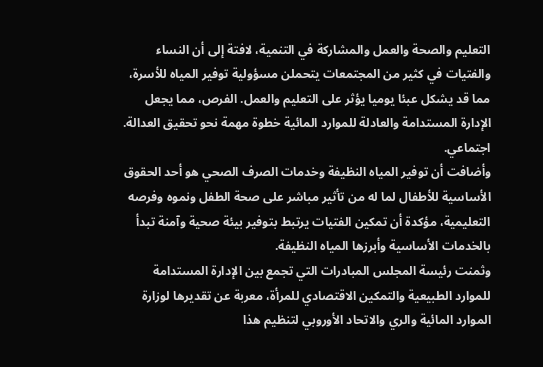التعليم والصحة والعمل والمشاركة في التنمية، لافتة إلى أن النساء والفتيات في كثير من المجتمعات يتحملن مسؤولية توفير المياه للأسرة، مما قد يشكل عبئا يوميا يؤثر على التعليم والعمل. الفرص، مما يجعل الإدارة المستدامة والعادلة للموارد المائية خطوة مهمة نحو تحقيق العدالة. اجتماعي.
وأضافت أن توفير المياه النظيفة وخدمات الصرف الصحي هو أحد الحقوق الأساسية للأطفال لما له من تأثير مباشر على صحة الطفل ونموه وفرصه التعليمية، مؤكدة أن تمكين الفتيات يرتبط بتوفير بيئة صحية وآمنة تبدأ بالخدمات الأساسية وأبرزها المياه النظيفة.
وثمنت رئيسة المجلس المبادرات التي تجمع بين الإدارة المستدامة للموارد الطبيعية والتمكين الاقتصادي للمرأة، معربة عن تقديرها لوزارة الموارد المائية والري والاتحاد الأوروبي لتنظيم هذا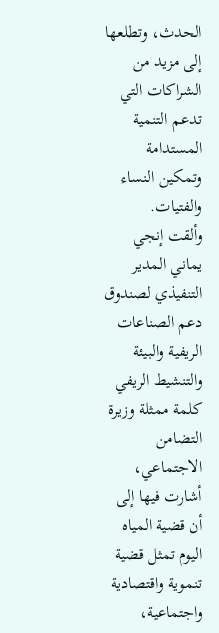الحدث، وتطلعها إلى مزيد من الشراكات التي تدعم التنمية المستدامة وتمكين النساء والفتيات.
وألقت إنجي يماني المدير التنفيذي لصندوق دعم الصناعات الريفية والبيئة والتنشيط الريفي كلمة ممثلة وزيرة التضامن الاجتماعي، أشارت فيها إلى أن قضية المياه اليوم تمثل قضية تنموية واقتصادية واجتماعية،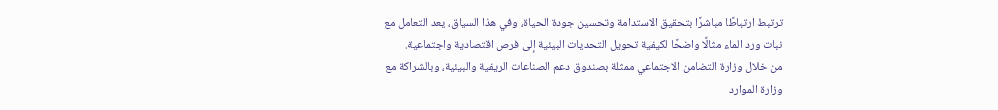ترتبط ارتباطًا مباشرًا بتحقيق الاستدامة وتحسين جودة الحياة، وفي هذا السياق، يعد التعامل مع نبات ورد الماء مثالًا واضحًا لكيفية تحويل التحديات البيئية إلى فرص اقتصادية واجتماعية.
من خلال وزارة التضامن الاجتماعي ممثلة بصندوق دعم الصناعات الريفية والبيئية، وبالشراكة مع وزارة الموارد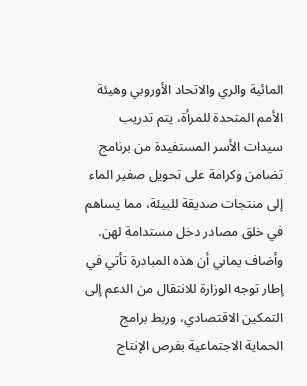المائية والري والاتحاد الأوروبي وهيئة الأمم المتحدة للمرأة، يتم تدريب سيدات الأسر المستفيدة من برنامج تضامن وكرامة على تحويل صفير الماء إلى منتجات صديقة للبيئة، مما يساهم في خلق مصادر دخل مستدامة لهن.
وأضاف يماني أن هذه المبادرة تأتي في إطار توجه الوزارة للانتقال من الدعم إلى التمكين الاقتصادي، وربط برامج الحماية الاجتماعية بفرص الإنتاج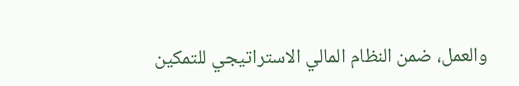والعمل، ضمن النظام المالي الاستراتيجي للتمكين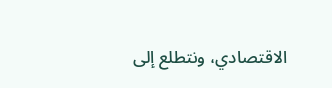الاقتصادي، ونتطلع إلى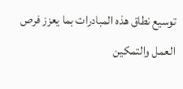توسيع نطاق هذه المبادرات بما يعزز فرص العمل والتمكين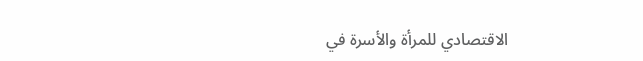الاقتصادي للمرأة والأسرة في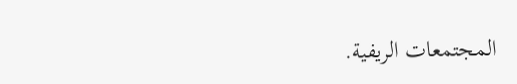المجتمعات الريفية.